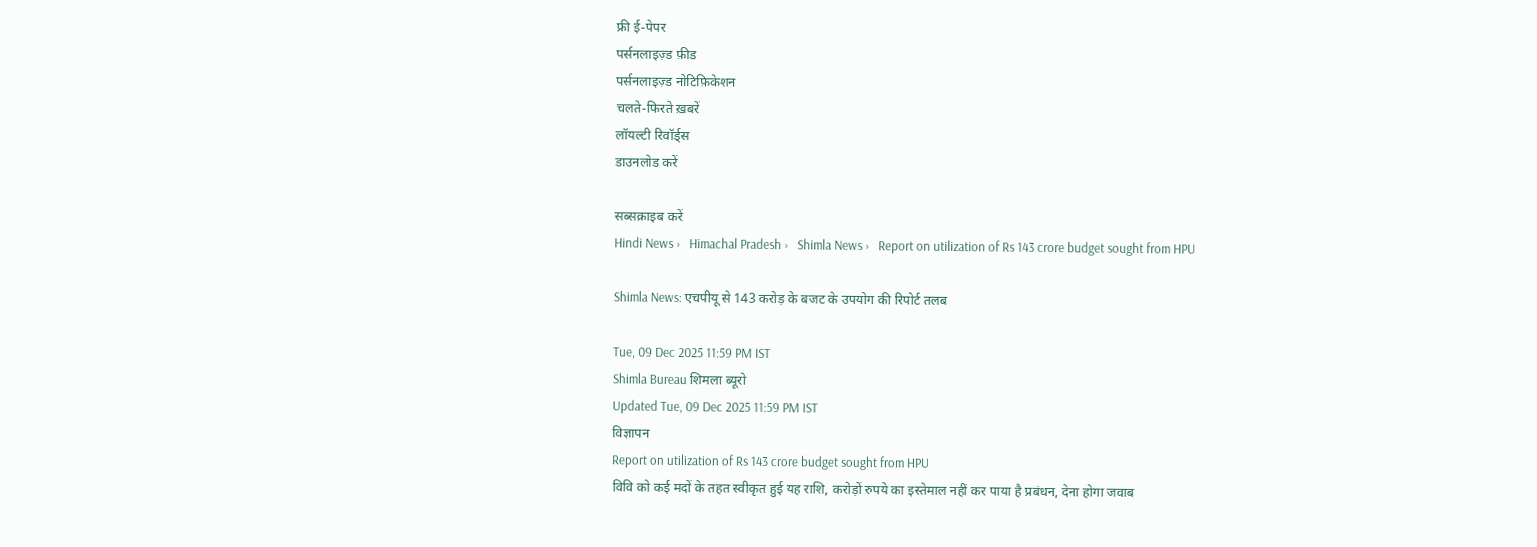फ्री ई-पेपर
पर्सनलाइज़्ड फ़ीड
पर्सनलाइज़्ड नोटिफ़िकेशन
चलते-फिरते ख़बरें
लॉयल्टी रिवॉर्ड्स
डाउनलोड करें

सब्सक्राइब करें
Hindi News ›   Himachal Pradesh ›   Shimla News ›   Report on utilization of Rs 143 crore budget sought from HPU

Shimla News: एचपीयू से 143 करोड़ के बजट के उपयोग की रिपोर्ट तलब

Tue, 09 Dec 2025 11:59 PM IST
Shimla Bureau शिमला ब्यूरो
Updated Tue, 09 Dec 2025 11:59 PM IST
विज्ञापन
Report on utilization of Rs 143 crore budget sought from HPU
विवि को कई मदों के तहत स्वीकृत हुई यह राशि, करोड़ों रुपये का इस्तेमाल नहीं कर पाया है प्रबंधन, देना होगा जवाब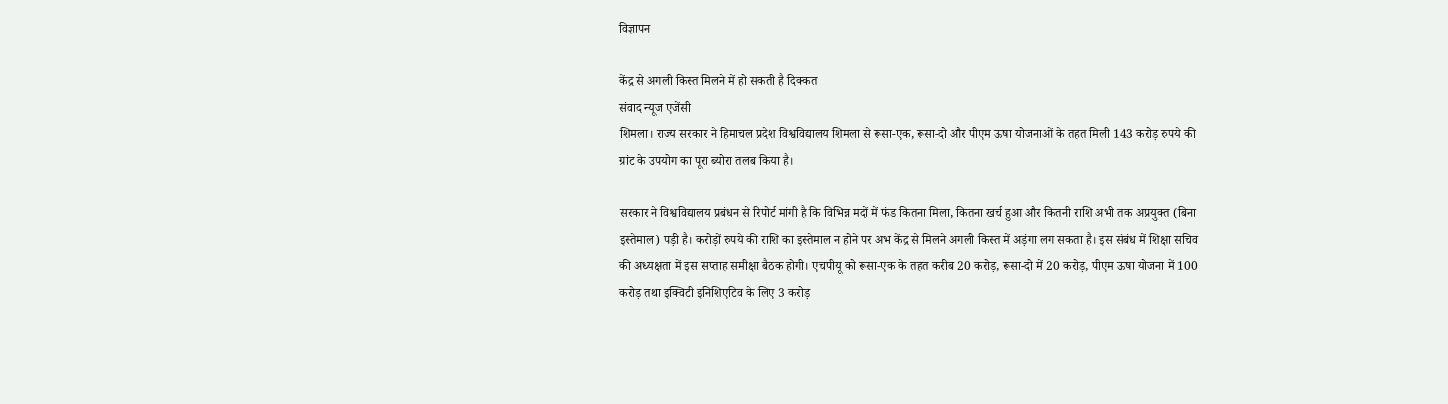विज्ञापन

केंद्र से अगली किस्त मिलने में हो सकती है दिक्कत
संवाद न्यूज एजेंसी
शिमला। राज्य सरकार ने हिमाचल प्रदेश विश्वविद्यालय शिमला से रूसा-एक, रूसा-दो और पीएम ऊषा योजनाओं के तहत मिली 143 करोड़ रुपये की ग्रांट के उपयोग का पूरा ब्योरा तलब किया है।

सरकार ने विश्वविद्यालय प्रबंधन से रिपोर्ट मांगी है कि विभिन्न मदों में फंड कितना मिला, कितना खर्च हुआ और कितनी राशि अभी तक अप्रयुक्त (बिना इस्तेमाल) पड़ी है। करोड़ों रुपये की राशि का इस्तेमाल न होने पर अभ केंद्र से मिलने अगली किस्त में अड़ंगा लग सकता है। इस संबंध में शिक्षा सचिव की अध्यक्षता में इस सप्ताह समीक्षा बैठक होगी। एचपीयू को रूसा-एक के तहत करीब 20 करोड़, रूसा-दो में 20 करोड़, पीएम ऊषा योजना में 100 करोड़ तथा इक्विटी इनिशिएटिव के लिए 3 करोड़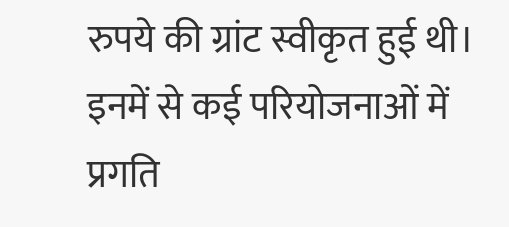रुपये की ग्रांट स्वीकृत हुई थी। इनमें से कई परियोजनाओं में प्रगति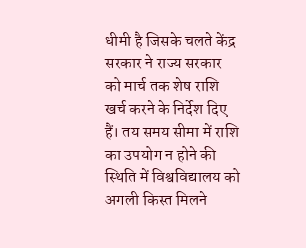धीमी है जिसके चलते केंद्र सरकार ने राज्य सरकार को मार्च तक शेष राशि खर्च करने के निर्देश दिए हैं। तय समय सीमा में राशि का उपयोग न होने की स्थिति में विश्वविद्यालय को अगली किस्त मिलने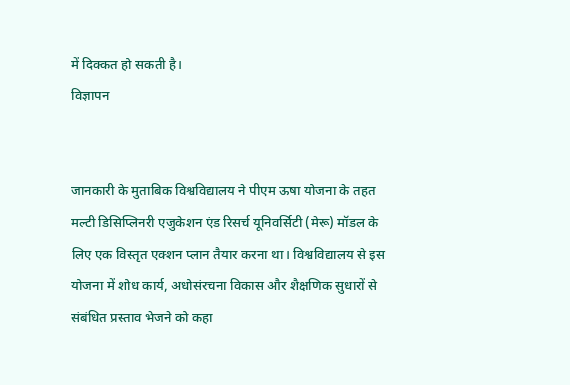में दिक्कत हो सकती है।
विज्ञापन


जानकारी के मुताबिक विश्वविद्यालय ने पीएम ऊषा योजना के तहत मल्टी डिसिप्लिनरी एजुकेशन एंड रिसर्च यूनिवर्सिटी (मेरू) मॉडल के लिए एक विस्तृत एक्शन प्लान तैयार करना था। विश्वविद्यालय से इस योजना में शोध कार्य, अधोसंरचना विकास और शैक्षणिक सुधारों से संबंधित प्रस्ताव भेजने को कहा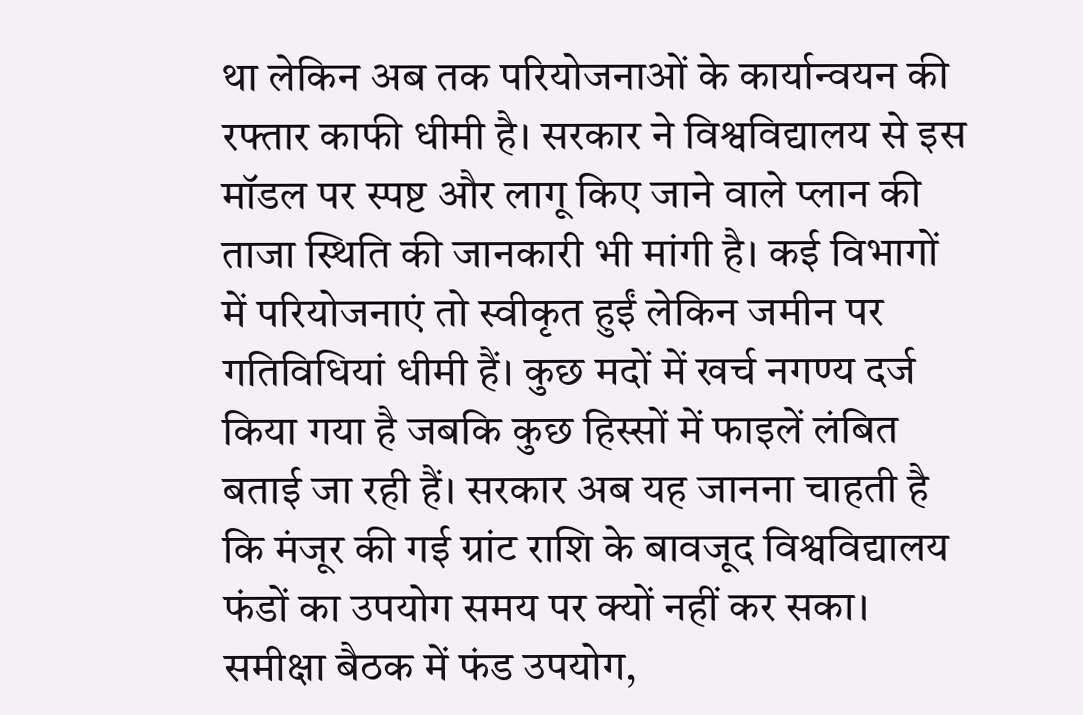था लेकिन अब तक परियोजनाओं के कार्यान्वयन की रफ्तार काफी धीमी है। सरकार ने विश्वविद्यालय से इस मॉडल पर स्पष्ट और लागू किए जाने वाले प्लान की ताजा स्थिति की जानकारी भी मांगी है। कई विभागों में परियोजनाएं तो स्वीकृत हुईं लेकिन जमीन पर गतिविधियां धीमी हैं। कुछ मदों में खर्च नगण्य दर्ज किया गया है जबकि कुछ हिस्सों में फाइलें लंबित बताई जा रही हैं। सरकार अब यह जानना चाहती है कि मंजूर की गई ग्रांट राशि के बावजूद विश्वविद्यालय फंडों का उपयोग समय पर क्यों नहीं कर सका। समीक्षा बैठक में फंड उपयोग,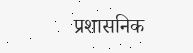प्रशासनिक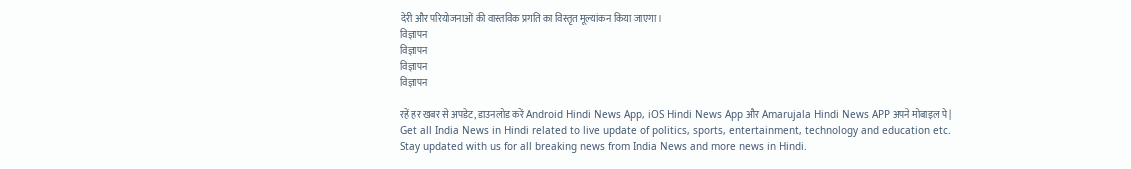देरी और परियोजनाओं की वास्तविक प्रगति का विस्तृत मूल्यांकन किया जाएगा।
विज्ञापन
विज्ञापन
विज्ञापन
विज्ञापन

रहें हर खबर से अपडेट, डाउनलोड करें Android Hindi News App, iOS Hindi News App और Amarujala Hindi News APP अपने मोबाइल पे|
Get all India News in Hindi related to live update of politics, sports, entertainment, technology and education etc. Stay updated with us for all breaking news from India News and more news in Hindi.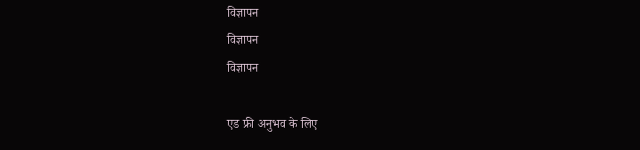विज्ञापन
विज्ञापन
विज्ञापन

एड फ्री अनुभव के लिए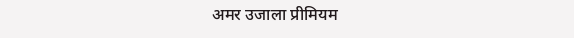अमर उजाला प्रीमियम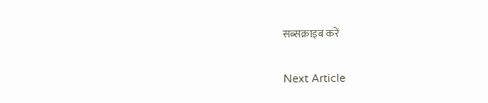सब्सक्राइब करें

Next Article